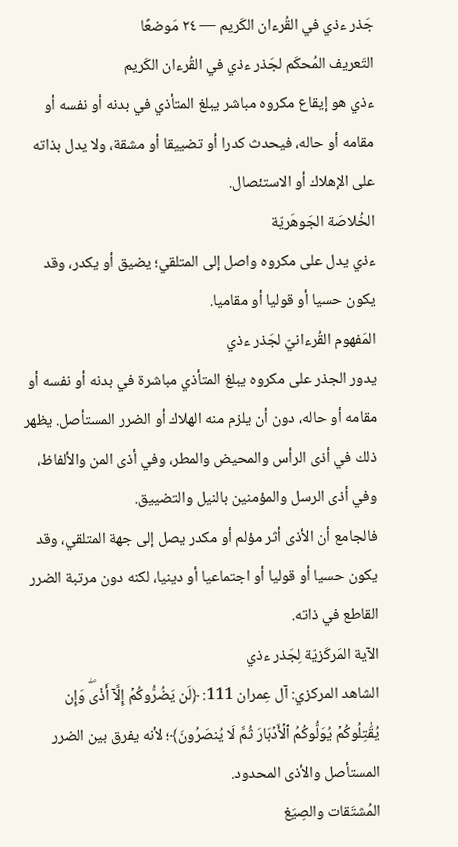جَذر ءذي في القُرءان الكَريم — ٢٤ مَوضعًا
التَعريف المُحكَم لجَذر ءذي في القُرءان الكَريم
ءذي هو إيقاع مكروه مباشر يبلغ المتأذي في بدنه أو نفسه أو مقامه أو حاله، فيحدث كدرا أو تضييقا أو مشقة، ولا يدل بذاته على الإهلاك أو الاستئصال.
الخُلاصَة الجَوهَريّة
ءذي يدل على مكروه واصل إلى المتلقي؛ يضيق أو يكدر، وقد يكون حسيا أو قوليا أو مقاميا.
المَفهوم القُرءانيّ لجَذر ءذي
يدور الجذر على مكروه يبلغ المتأذي مباشرة في بدنه أو نفسه أو مقامه أو حاله، دون أن يلزم منه الهلاك أو الضرر المستأصل. يظهر ذلك في أذى الرأس والمحيض والمطر، وفي أذى المن والألفاظ، وفي أذى الرسل والمؤمنين بالنيل والتضييق.
فالجامع أن الأذى أثر مؤلم أو مكدر يصل إلى جهة المتلقي، وقد يكون حسيا أو قوليا أو اجتماعيا أو دينيا، لكنه دون مرتبة الضرر القاطع في ذاته.
الآية المَركَزيّة لِجَذر ءذي
الشاهد المركزي: آل عِمران 111: ﴿لَن يَضُرُّوكُمۡ إِلَّآ أَذٗىۖ وَإِن يُقَٰتِلُوكُمۡ يُوَلُّوكُمُ ٱلۡأَدۡبَارَ ثُمَّ لَا يُنصَرُونَ﴾؛ لأنه يفرق بين الضرر المستأصل والأذى المحدود.
المُشتَقات والصِيَغ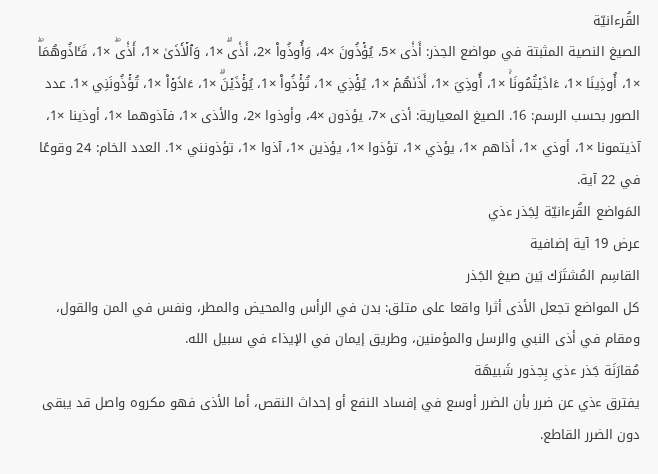القُرءانيّة
الصيغ النصية المثبتة في مواضع الجذر: أَذٗى ×5، يُؤۡذُونَ ×4، وَأُوذُواْ ×2، أَذٗىۗ ×1، وَٱلۡأَذَىٰ ×1، أَذٗىۖ ×1، فَـَٔاذُوهُمَاۖ ×1، أُوذِينَا ×1، ءَاذَيۡتُمُونَاۚ ×1، أُوذِيَ ×1، أَذَىٰهُمۡ ×1، يُؤۡذِي ×1، تُؤۡذُواْ ×1، يُؤۡذَيۡنَۗ ×1، ءَاذَوۡاْ ×1، تُؤۡذُونَنِي ×1. عدد الصور بحسب الرسم: 16. الصيغ المعيارية: أذى ×7، يؤذون ×4، وأوذوا ×2، والأذى ×1، فآذوهما ×1، أوذينا ×1، آذيتمونا ×1، أوذي ×1، أذاهم ×1، يؤذي ×1، تؤذوا ×1، يؤذين ×1، آذوا ×1، تؤذونني ×1. العدد الخام: 24 وقوعًا في 22 آية.
المَواضع القُرءانيّة لِجَذر ءذي
عرض 19 آية إضافية
القاسِم المُشتَرَك بَين صيغ الجَذر
كل المواضع تجعل الأذى أثرا واقعا على متلق: بدن في الرأس والمحيض والمطر، ونفس في المن والقول، ومقام في أذى النبي والرسل والمؤمنين، وطريق إيمان في الإيذاء في سبيل الله.
مُقارَنَة جَذر ءذي بِجذور شَبيهَة
يفترق ءذي عن ضرر بأن الضرر أوسع في إفساد النفع أو إحداث النقص، أما الأذى فهو مكروه واصل قد يبقى دون الضرر القاطع.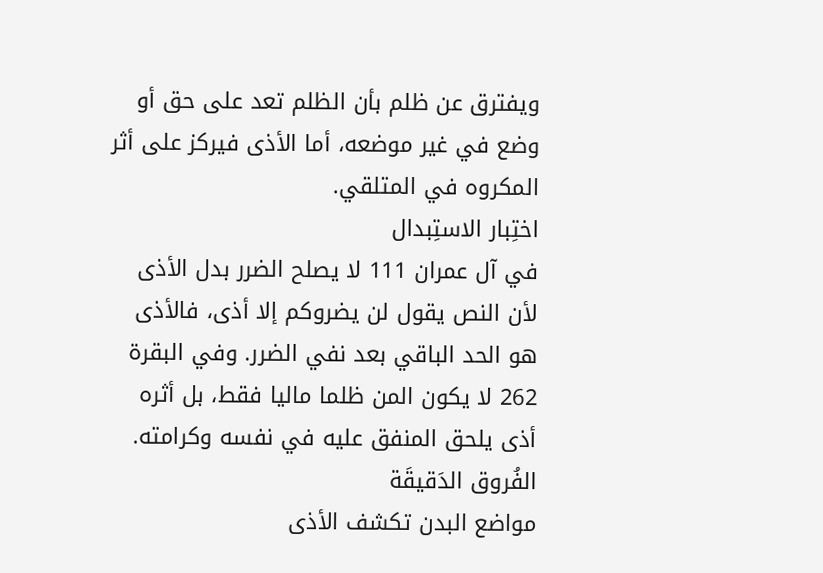ويفترق عن ظلم بأن الظلم تعد على حق أو وضع في غير موضعه، أما الأذى فيركز على أثر المكروه في المتلقي.
اختِبار الاستِبدال
في آل عمران 111 لا يصلح الضرر بدل الأذى لأن النص يقول لن يضروكم إلا أذى، فالأذى هو الحد الباقي بعد نفي الضرر. وفي البقرة 262 لا يكون المن ظلما ماليا فقط، بل أثره أذى يلحق المنفق عليه في نفسه وكرامته.
الفُروق الدَقيقَة
مواضع البدن تكشف الأذى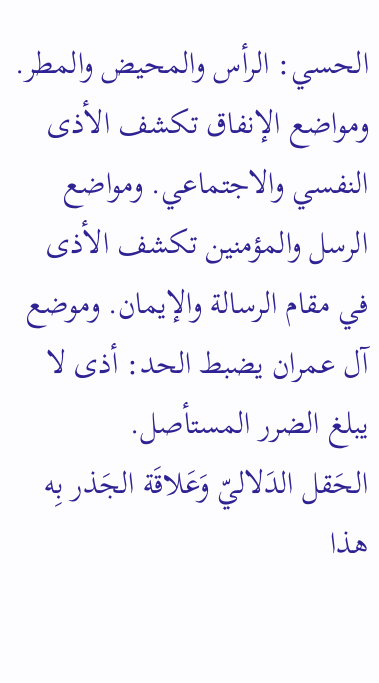الحسي: الرأس والمحيض والمطر. ومواضع الإنفاق تكشف الأذى النفسي والاجتماعي. ومواضع الرسل والمؤمنين تكشف الأذى في مقام الرسالة والإيمان. وموضع آل عمران يضبط الحد: أذى لا يبلغ الضرر المستأصل.
الحَقل الدَلاليّ وَعَلاقَة الجَذر بِه
هذا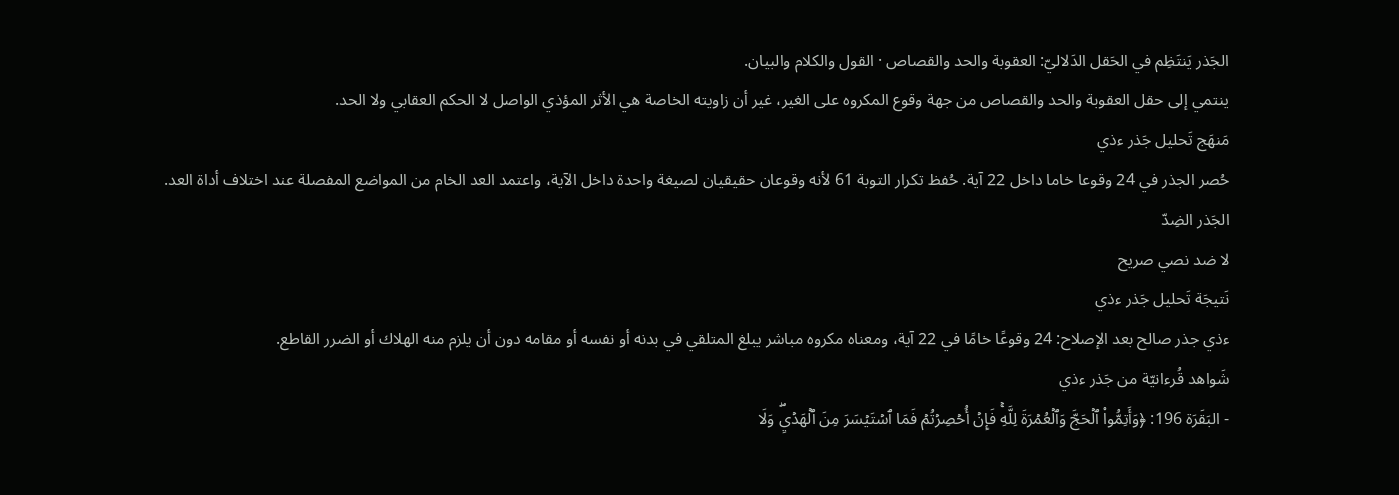الجَذر يَنتَظِم في الحَقل الدَلاليّ: العقوبة والحد والقصاص · القول والكلام والبيان.
ينتمي إلى حقل العقوبة والحد والقصاص من جهة وقوع المكروه على الغير، غير أن زاويته الخاصة هي الأثر المؤذي الواصل لا الحكم العقابي ولا الحد.
مَنهَج تَحليل جَذر ءذي
حُصر الجذر في 24 وقوعا خاما داخل 22 آية. حُفظ تكرار التوبة 61 لأنه وقوعان حقيقيان لصيغة واحدة داخل الآية، واعتمد العد الخام من المواضع المفصلة عند اختلاف أداة العد.
الجَذر الضِدّ
لا ضد نصي صريح
نَتيجَة تَحليل جَذر ءذي
ءذي جذر صالح بعد الإصلاح: 24 وقوعًا خامًا في 22 آية، ومعناه مكروه مباشر يبلغ المتلقي في بدنه أو نفسه أو مقامه دون أن يلزم منه الهلاك أو الضرر القاطع.
شَواهد قُرءانيّة من جَذر ءذي
- البَقَرَة 196: ﴿وَأَتِمُّواْ ٱلۡحَجَّ وَٱلۡعُمۡرَةَ لِلَّهِۚ فَإِنۡ أُحۡصِرۡتُمۡ فَمَا ٱسۡتَيۡسَرَ مِنَ ٱلۡهَدۡيِۖ وَلَا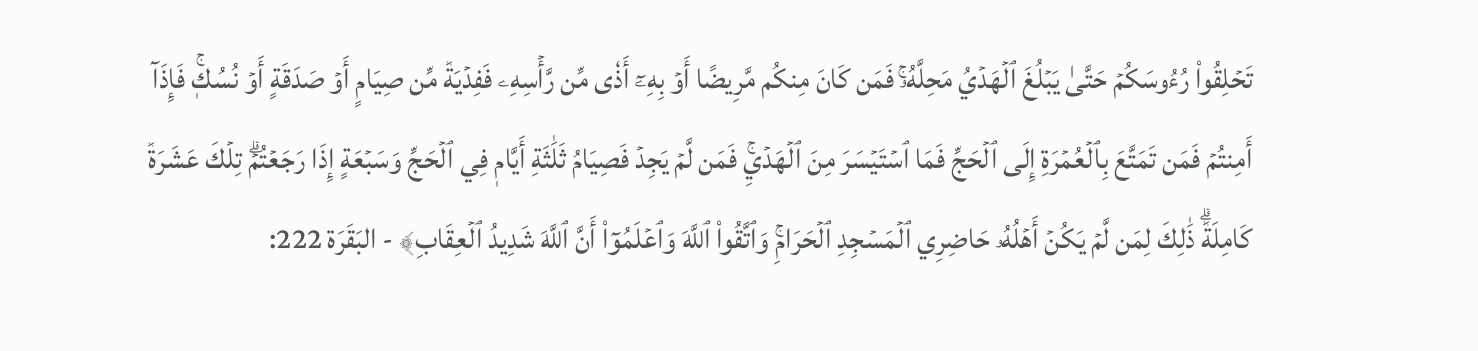تَحۡلِقُواْ رُءُوسَكُمۡ حَتَّىٰ يَبۡلُغَ ٱلۡهَدۡيُ مَحِلَّهُۥۚ فَمَن كَانَ مِنكُم مَّرِيضًا أَوۡ بِهِۦٓ أَذٗى مِّن رَّأۡسِهِۦ فَفِدۡيَةٞ مِّن صِيَامٍ أَوۡ صَدَقَةٍ أَوۡ نُسُكٖۚ فَإِذَآ أَمِنتُمۡ فَمَن تَمَتَّعَ بِٱلۡعُمۡرَةِ إِلَى ٱلۡحَجِّ فَمَا ٱسۡتَيۡسَرَ مِنَ ٱلۡهَدۡيِۚ فَمَن لَّمۡ يَجِدۡ فَصِيَامُ ثَلَٰثَةِ أَيَّامٖ فِي ٱلۡحَجِّ وَسَبۡعَةٍ إِذَا رَجَعۡتُمۡۗ تِلۡكَ عَشَرَةٞ كَامِلَةٞۗ ذَٰلِكَ لِمَن لَّمۡ يَكُنۡ أَهۡلُهُۥ حَاضِرِي ٱلۡمَسۡجِدِ ٱلۡحَرَامِۚ وَٱتَّقُواْ ٱللَّهَ وَٱعۡلَمُوٓاْ أَنَّ ٱللَّهَ شَدِيدُ ٱلۡعِقَابِ﴾ - البَقَرَة 222: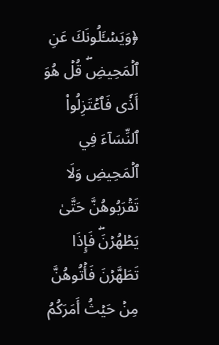﴿وَيَسۡـَٔلُونَكَ عَنِ ٱلۡمَحِيضِۖ قُلۡ هُوَ أَذٗى فَٱعۡتَزِلُواْ ٱلنِّسَآءَ فِي ٱلۡمَحِيضِ وَلَا تَقۡرَبُوهُنَّ حَتَّىٰ يَطۡهُرۡنَۖ فَإِذَا تَطَهَّرۡنَ فَأۡتُوهُنَّ مِنۡ حَيۡثُ أَمَرَكُمُ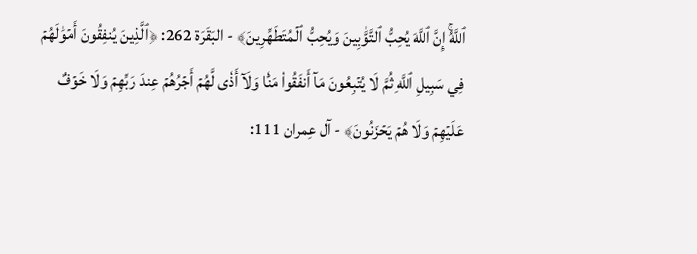ٱللَّهُۚ إِنَّ ٱللَّهَ يُحِبُّ ٱلتَّوَّٰبِينَ وَيُحِبُّ ٱلۡمُتَطَهِّرِينَ﴾ - البَقَرَة 262: ﴿ٱلَّذِينَ يُنفِقُونَ أَمۡوَٰلَهُمۡ فِي سَبِيلِ ٱللَّهِ ثُمَّ لَا يُتۡبِعُونَ مَآ أَنفَقُواْ مَنّٗا وَلَآ أَذٗى لَّهُمۡ أَجۡرُهُمۡ عِندَ رَبِّهِمۡ وَلَا خَوۡفٌ عَلَيۡهِمۡ وَلَا هُمۡ يَحۡزَنُونَ﴾ - آل عِمران 111: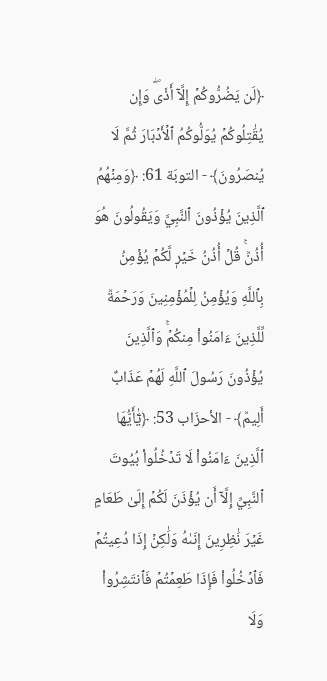﴿لَن يَضُرُّوكُمۡ إِلَّآ أَذٗىۖ وَإِن يُقَٰتِلُوكُمۡ يُوَلُّوكُمُ ٱلۡأَدۡبَارَ ثُمَّ لَا يُنصَرُونَ﴾ - التوبَة 61: ﴿وَمِنۡهُمُ ٱلَّذِينَ يُؤۡذُونَ ٱلنَّبِيَّ وَيَقُولُونَ هُوَ أُذُنٞۚ قُلۡ أُذُنُ خَيۡرٖ لَّكُمۡ يُؤۡمِنُ بِٱللَّهِ وَيُؤۡمِنُ لِلۡمُؤۡمِنِينَ وَرَحۡمَةٞ لِّلَّذِينَ ءَامَنُواْ مِنكُمۡۚ وَٱلَّذِينَ يُؤۡذُونَ رَسُولَ ٱللَّهِ لَهُمۡ عَذَابٌ أَلِيمٞ﴾ - الأحزَاب 53: ﴿يَٰٓأَيُّهَا ٱلَّذِينَ ءَامَنُواْ لَا تَدۡخُلُواْ بُيُوتَ ٱلنَّبِيِّ إِلَّآ أَن يُؤۡذَنَ لَكُمۡ إِلَىٰ طَعَامٍ غَيۡرَ نَٰظِرِينَ إِنَىٰهُ وَلَٰكِنۡ إِذَا دُعِيتُمۡ فَٱدۡخُلُواْ فَإِذَا طَعِمۡتُمۡ فَٱنتَشِرُواْ وَلَا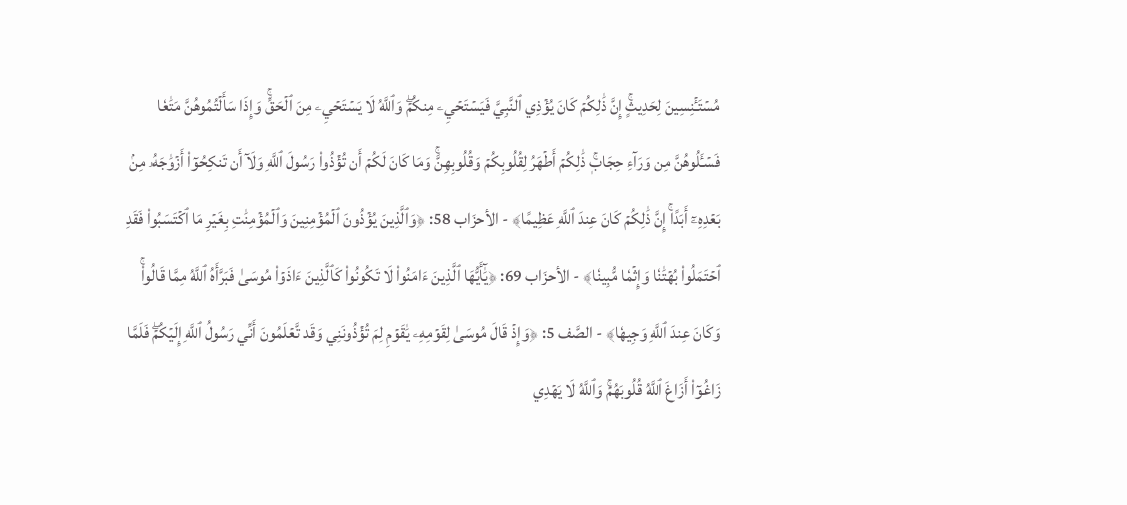مُسۡتَـٔۡنِسِينَ لِحَدِيثٍۚ إِنَّ ذَٰلِكُمۡ كَانَ يُؤۡذِي ٱلنَّبِيَّ فَيَسۡتَحۡيِۦ مِنكُمۡۖ وَٱللَّهُ لَا يَسۡتَحۡيِۦ مِنَ ٱلۡحَقِّۚ وَإِذَا سَأَلۡتُمُوهُنَّ مَتَٰعٗا فَسۡـَٔلُوهُنَّ مِن وَرَآءِ حِجَابٖۚ ذَٰلِكُمۡ أَطۡهَرُ لِقُلُوبِكُمۡ وَقُلُوبِهِنَّۚ وَمَا كَانَ لَكُمۡ أَن تُؤۡذُواْ رَسُولَ ٱللَّهِ وَلَآ أَن تَنكِحُوٓاْ أَزۡوَٰجَهُۥ مِنۢ بَعۡدِهِۦٓ أَبَدًاۚ إِنَّ ذَٰلِكُمۡ كَانَ عِندَ ٱللَّهِ عَظِيمًا﴾ - الأحزَاب 58: ﴿وَٱلَّذِينَ يُؤۡذُونَ ٱلۡمُؤۡمِنِينَ وَٱلۡمُؤۡمِنَٰتِ بِغَيۡرِ مَا ٱكۡتَسَبُواْ فَقَدِ ٱحۡتَمَلُواْ بُهۡتَٰنٗا وَإِثۡمٗا مُّبِينٗا﴾ - الأحزَاب 69: ﴿يَٰٓأَيُّهَا ٱلَّذِينَ ءَامَنُواْ لَا تَكُونُواْ كَٱلَّذِينَ ءَاذَوۡاْ مُوسَىٰ فَبَرَّأَهُ ٱللَّهُ مِمَّا قَالُواْۚ وَكَانَ عِندَ ٱللَّهِ وَجِيهٗا﴾ - الصَّف 5: ﴿وَإِذۡ قَالَ مُوسَىٰ لِقَوۡمِهِۦ يَٰقَوۡمِ لِمَ تُؤۡذُونَنِي وَقَد تَّعۡلَمُونَ أَنِّي رَسُولُ ٱللَّهِ إِلَيۡكُمۡۖ فَلَمَّا زَاغُوٓاْ أَزَاغَ ٱللَّهُ قُلُوبَهُمۡۚ وَٱللَّهُ لَا يَهۡدِي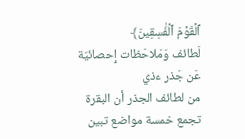ٱلۡقَوۡمَ ٱلۡفَٰسِقِينَ﴾
لَطائف وَمَلاحَظات إِحصائيّة عَن جَذر ءذي
من لطائف الجذر أن البقرة تجمع خمسة مواضع تبين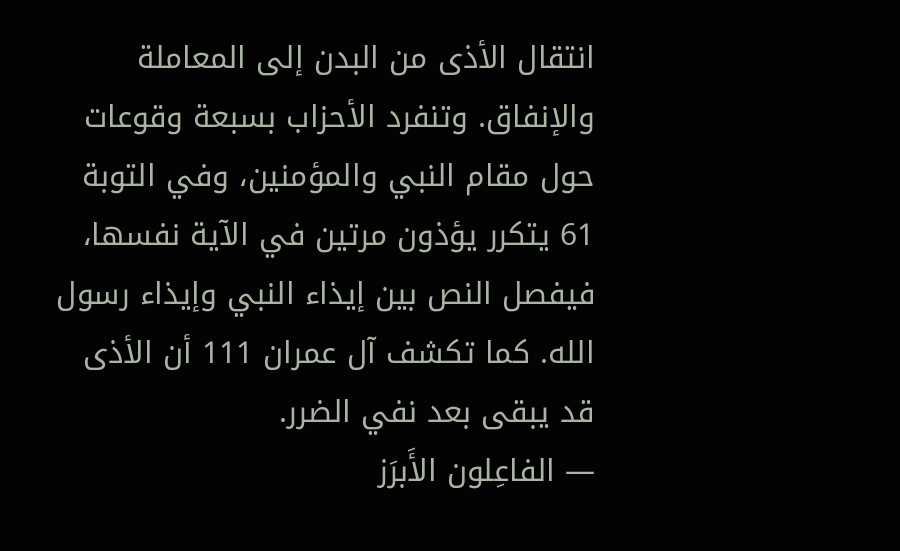انتقال الأذى من البدن إلى المعاملة والإنفاق. وتنفرد الأحزاب بسبعة وقوعات حول مقام النبي والمؤمنين، وفي التوبة 61 يتكرر يؤذون مرتين في الآية نفسها، فيفصل النص بين إيذاء النبي وإيذاء رسول الله. كما تكشف آل عمران 111 أن الأذى قد يبقى بعد نفي الضرر.
— الفاعِلون الأَبرَز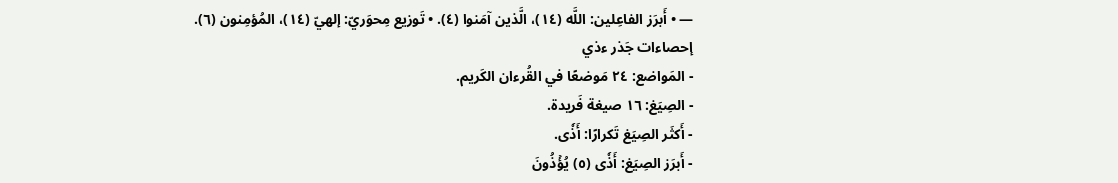— • أَبرَز الفاعِلين: اللَّه (١٤)، الَّذين آمَنوا (٤). • تَوزيع مِحوَريّ: إلهيّ (١٤)، المُؤمِنون (٦).
إحصاءات جَذر ءذي
- المَواضع: ٢٤ مَوضعًا في القُرءان الكَريم.
- الصِيَغ: ١٦ صيغة فَريدة.
- أَكثَر الصِيَغ تَكرارًا: أَذٗى.
- أَبرَز الصِيَغ: أَذٗى (٥) يُؤۡذُونَ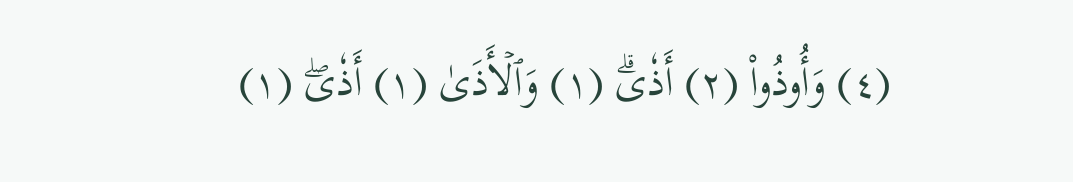(٤) وَأُوذُواْ (٢) أَذٗىۗ (١) وَٱلۡأَذَىٰ (١) أَذٗىۖ (١)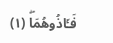فَـَٔاذُوهُمَاۖ (١)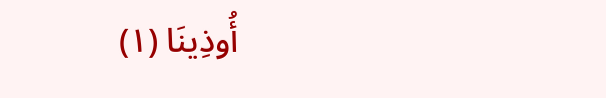أُوذِينَا (١)